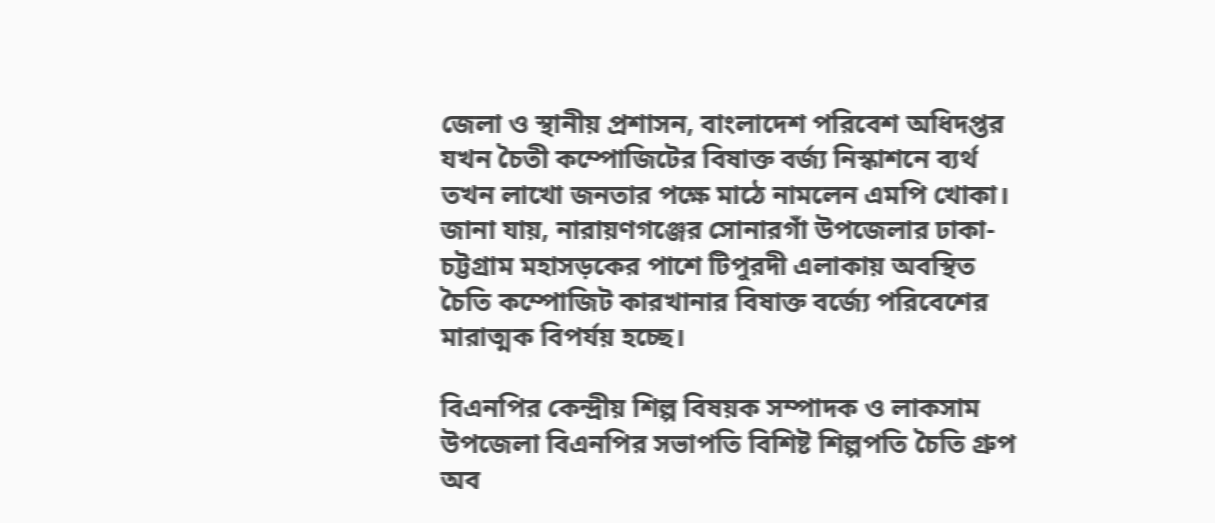জেলা ও স্থানীয় প্রশাসন, বাংলাদেশ পরিবেশ অধিদপ্তর যখন চৈতী কম্পোজিটের বিষাক্ত বর্জ্য নিস্কাশনে ব্যর্থ তখন লাখো জনতার পক্ষে মাঠে নামলেন এমপি খোকা। জানা যায়, নারায়ণগঞ্জের সোনারগাঁ উপজেলার ঢাকা-চট্টগ্রাম মহাসড়কের পাশে টিপুরদী এলাকায় অবস্থিত চৈতি কম্পোজিট কারখানার বিষাক্ত বর্জ্যে পরিবেশের মারাত্মক বিপর্যয় হচ্ছে।

বিএনপির কেন্দ্রীয় শিল্প বিষয়ক সম্পাদক ও লাকসাম উপজেলা বিএনপির সভাপতি বিশিষ্ট শিল্পপতি চৈতি গ্রুপ অব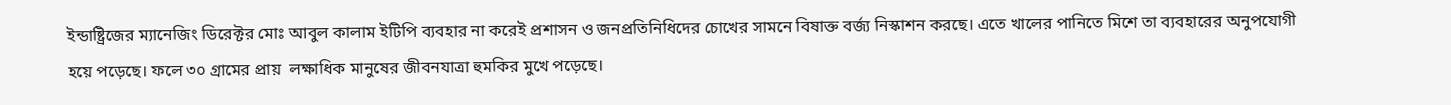ইন্ডাষ্ট্রিজের ম্যানেজিং ডিরেক্টর মোঃ আবুল কালাম ইটিপি ব্যবহার না করেই প্রশাসন ও জনপ্রতিনিধিদের চোখের সামনে বিষাক্ত বর্জ্য নিস্কাশন করছে। এতে খালের পানিতে মিশে তা ব্যবহারের অনুপযোগী হয়ে পড়েছে। ফলে ৩০ গ্রামের প্রায়  লক্ষাধিক মানুষের জীবনযাত্রা হুমকির মুখে পড়েছে।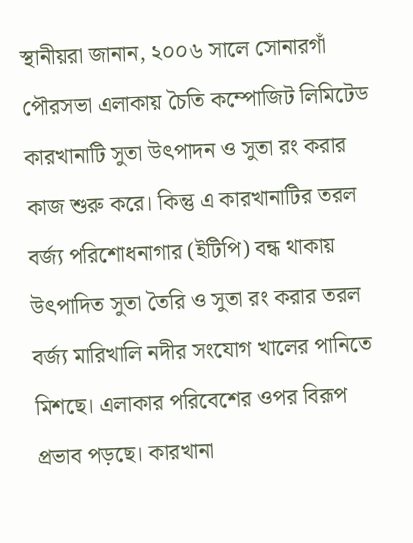স্থানীয়রা জানান, ২০০৬ সালে সোনারগাঁ পৌরসভা এলাকায় চৈতি কম্পোজিট লিমিটেড কারখানাটি সুতা উৎপাদন ও সুতা রং করার কাজ শুরু করে। কিন্তু এ কারখানাটির তরল বর্জ্য পরিশোধনাগার (ইটিপি) বন্ধ থাকায় উৎপাদিত সুতা তৈরি ও সুতা রং করার তরল বর্জ্য মারিখালি নদীর সংযোগ খালের পানিতে মিশছে। এলাকার পরিবেশের ওপর বিরূপ প্রভাব পড়ছে। কারখানা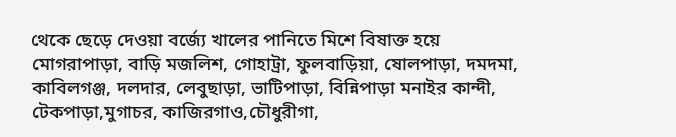থেকে ছেড়ে দেওয়া বর্জ্যে খালের পানিতে মিশে বিষাক্ত হয়ে মোগরাপাড়া, বাড়ি মজলিশ, গোহাট্রা, ফুলবাড়িয়া, ষোলপাড়া, দমদমা, কাবিলগঞ্জ, দলদার, লেবুছাড়া, ভাটিপাড়া, বিন্নিপাড়া মনাইর কান্দী, টেকপাড়া,মুগাচর, কাজিরগাও,চৌধুরীগা,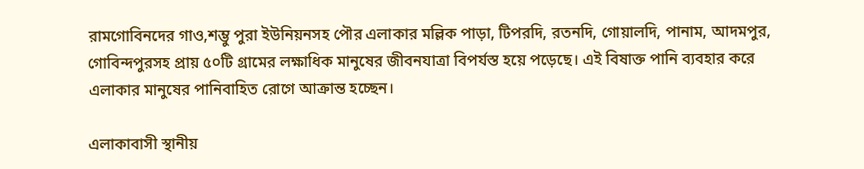রামগোবিনদের গাও,শম্ভু পুরা ইউনিয়নসহ পৌর এলাকার মল্লিক পাড়া, টিপরদি, রতনদি, গোয়ালদি, পানাম, আদমপুর, গোবিন্দপুরসহ প্রায় ৫০টি গ্রামের লক্ষাধিক মানুষের জীবনযাত্রা বিপর্যস্ত হয়ে পড়েছে। এই বিষাক্ত পানি ব্যবহার করে এলাকার মানুষের পানিবাহিত রোগে আক্রান্ত হচ্ছেন।

এলাকাবাসী স্থানীয়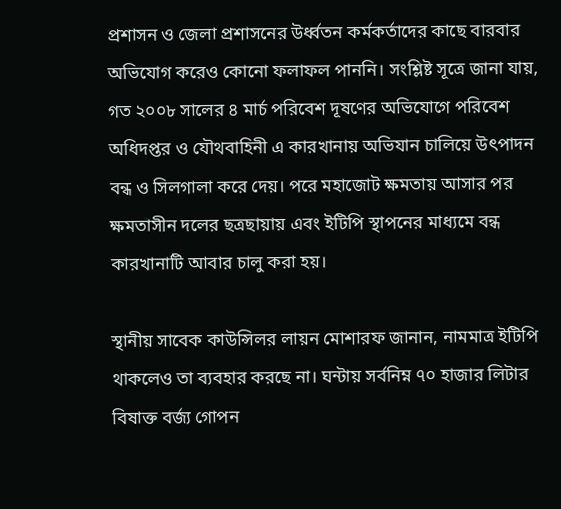প্রশাসন ও জেলা প্রশাসনের উর্ধ্বতন কর্মকর্তাদের কাছে বারবার অভিযোগ করেও কোনো ফলাফল পাননি। সংশ্লিষ্ট সূত্রে জানা যায়, গত ২০০৮ সালের ৪ মার্চ পরিবেশ দূষণের অভিযোগে পরিবেশ অধিদপ্তর ও যৌথবাহিনী এ কারখানায় অভিযান চালিয়ে উৎপাদন বন্ধ ও সিলগালা করে দেয়। পরে মহাজোট ক্ষমতায় আসার পর ক্ষমতাসীন দলের ছত্রছায়ায় এবং ইটিপি স্থাপনের মাধ্যমে বন্ধ কারখানাটি আবার চালু করা হয়।

স্থানীয় সাবেক কাউন্সিলর লায়ন মোশারফ জানান, নামমাত্র ইটিপি থাকলেও তা ব্যবহার করছে না। ঘন্টায় সর্বনিম্ন ৭০ হাজার লিটার বিষাক্ত বর্জ্য গোপন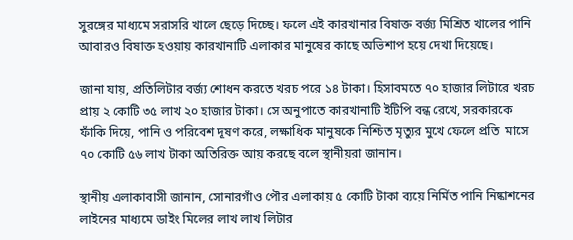সুরঙ্গের মাধ্যমে সরাসরি খালে ছেড়ে দিচ্ছে। ফলে এই কারখানার বিষাক্ত বর্জ্য মিশ্রিত খালের পানি আবারও বিষাক্ত হওয়ায় কারখানাটি এলাকার মানুষের কাছে অভিশাপ হয়ে দেখা দিয়েছে।

জানা যায়, প্রতিলিটার বর্জ্য শোধন করতে খরচ পরে ১৪ টাকা। হিসাবমতে ৭০ হাজার লিটারে খরচ প্রায় ২ কোটি ৩৫ লাখ ২০ হাজার টাকা। সে অনুপাতে কারখানাটি ইটিপি বন্ধ রেখে, সরকারকে ফাঁকি দিয়ে, পানি ও পরিবেশ দূষণ করে, লক্ষাধিক মানুষকে নিশ্চিত মৃত্যুর মুখে ফেলে প্রতি  মাসে ৭০ কোটি ৫৬ লাখ টাকা অতিরিক্ত আয় করছে বলে স্থানীয়রা জানান।

স্থানীয় এলাকাবাসী জানান, সোনারগাঁও পৌর এলাকায় ৫ কোটি টাকা ব্যয়ে নির্মিত পানি নিষ্কাশনের লাইনের মাধ্যমে ডাইং মিলের লাখ লাখ লিটার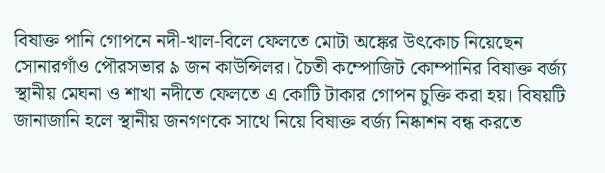বিষাক্ত পানি গোপনে নদী-খাল-বিলে ফেলতে মোটা অঙ্কের উৎকোচ নিয়েছেন সোনারগাঁও পৌরসভার ৯ জন কাউন্সিলর। চৈতী কম্পোজিট কোম্পানির বিষাক্ত বর্জ্য স্থানীয় মেঘনা ও শাখা নদীতে ফেলতে এ কোটি টাকার গোপন চুক্তি করা হয়। বিষয়টি জানাজানি হলে স্থানীয় জনগণকে সাথে নিয়ে বিষাক্ত বর্জ্য নিষ্কাশন বন্ধ করতে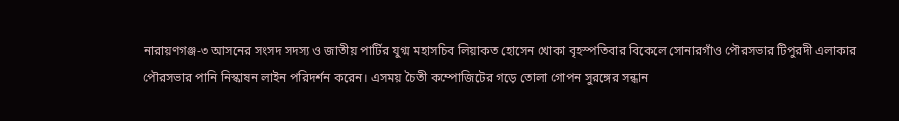নারায়ণগঞ্জ-৩ আসনের সংসদ সদস্য ও জাতীয় পার্টির যুগ্ম মহাসচিব লিয়াকত হোসেন খোকা বৃহস্পতিবার বিকেলে সোনারগাঁও পৌরসভার টিপুরদী এলাকার পৌরসভার পানি নিস্কাষন লাইন পরিদর্শন করেন। এসময় চৈতী কম্পোজিটের গড়ে তোলা গোপন সুরঙ্গের সন্ধান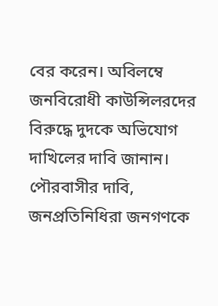বের করেন। অবিলম্বে জনবিরোধী কাউন্সিলরদের বিরুদ্ধে দুদকে অভিযোগ দাখিলের দাবি জানান। পৌরবাসীর দাবি, জনপ্রতিনিধিরা জনগণকে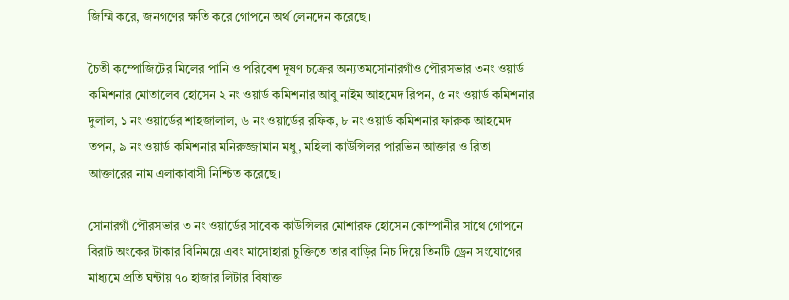জিম্মি করে, জনগণের ক্ষতি করে গোপনে অর্থ লেনদেন করেছে।

চৈতী কম্পোজিটের মিলের পানি ও পরিবেশ দূষণ চক্রের অন্যতমসোনারগাঁও পৌরসভার ৩নং ওয়ার্ড কমিশনার মোতালেব হোসেন ২ নং ওয়ার্ড কমিশনার আবু নাইম আহমেদ রিপন, ৫ নং ওয়ার্ড কমিশনার দুলাল, ১ নং ওয়ার্ডের শাহজালাল, ৬ নং ওয়ার্ডের রফিক, ৮ নং ওয়ার্ড কমিশনার ফারুক আহমেদ তপন, ৯ নং ওয়ার্ড কমিশনার মনিরুজ্জামান মধু, মহিলা কাউন্সিলর পারভিন আক্তার ও রিতা আক্তারের নাম এলাকাবাসী নিশ্চিত করেছে।

সোনারগাঁ পৌরসভার ৩ নং ওয়ার্ডের সাবেক কাউন্সিলর মোশারফ হোসেন কোম্পানীর সাথে গোপনে বিরাট অংকের টাকার বিনিময়ে এবং মাসোহারা চুক্তিতে তার বাড়ির নিচ দিয়ে তিনটি ড্রেন সংযোগের মাধ্যমে প্রতি ঘন্টায় ৭০ হাজার লিটার বিষাক্ত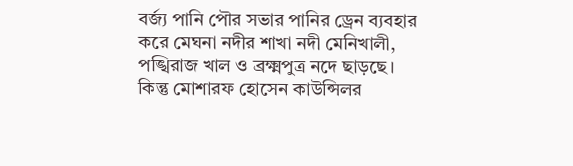বর্জ্য পানি পৌর সভার পানির ড্রেন ব্যবহার করে মেঘনা নদীর শাখা নদী মেনিখালী, পঙ্খিরাজ খাল ও ব্রক্ষ্মপুত্র নদে ছাড়ছে। কিন্তু মোশারফ হোসেন কাউন্সিলর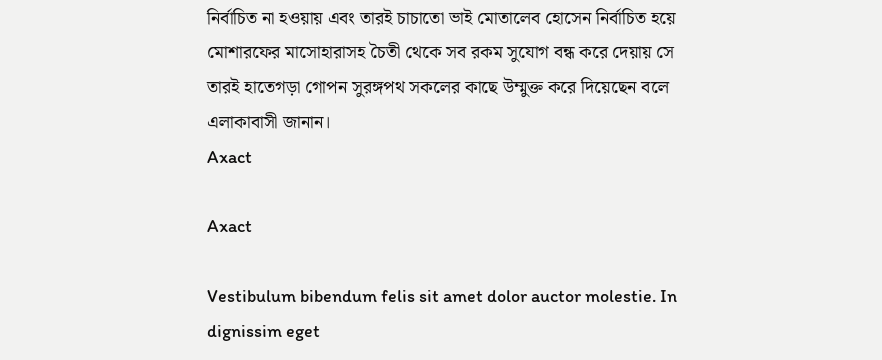নির্বাচিত না হওয়ায় এবং তারই চাচাতো ভাই মোতালেব হোসেন নির্বাচিত হয়ে মোশারফের মাসোহারাসহ চৈতী থেকে সব রকম সুযোগ বন্ধ করে দেয়ায় সে তারই হাতেগড়া গোপন সুরঙ্গপথ সকলের কাছে উম্মুক্ত করে দিয়েছেন বলে এলাকাবাসী জানান।
Axact

Axact

Vestibulum bibendum felis sit amet dolor auctor molestie. In dignissim eget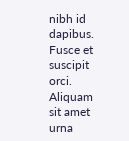nibh id dapibus. Fusce et suscipit orci. Aliquam sit amet urna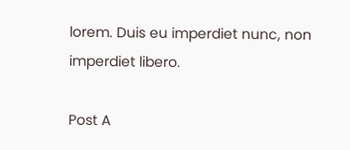lorem. Duis eu imperdiet nunc, non imperdiet libero.

Post A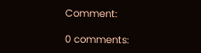Comment:

0 comments: